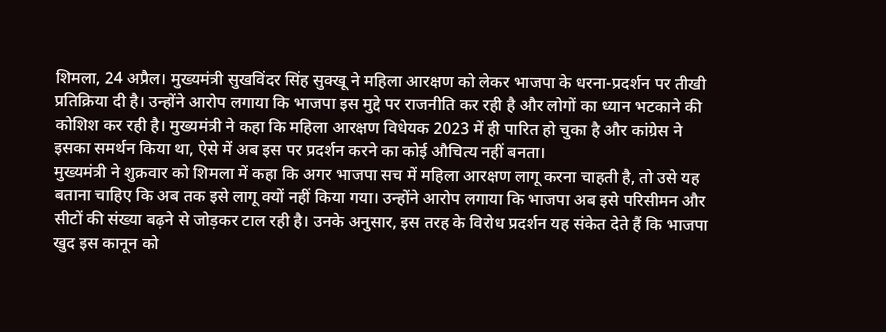शिमला, 24 अप्रैल। मुख्यमंत्री सुखविंदर सिंह सुक्खू ने महिला आरक्षण को लेकर भाजपा के धरना-प्रदर्शन पर तीखी प्रतिक्रिया दी है। उन्होंने आरोप लगाया कि भाजपा इस मुद्दे पर राजनीति कर रही है और लोगों का ध्यान भटकाने की कोशिश कर रही है। मुख्यमंत्री ने कहा कि महिला आरक्षण विधेयक 2023 में ही पारित हो चुका है और कांग्रेस ने इसका समर्थन किया था, ऐसे में अब इस पर प्रदर्शन करने का कोई औचित्य नहीं बनता।
मुख्यमंत्री ने शुक्रवार को शिमला में कहा कि अगर भाजपा सच में महिला आरक्षण लागू करना चाहती है, तो उसे यह बताना चाहिए कि अब तक इसे लागू क्यों नहीं किया गया। उन्होंने आरोप लगाया कि भाजपा अब इसे परिसीमन और सीटों की संख्या बढ़ने से जोड़कर टाल रही है। उनके अनुसार, इस तरह के विरोध प्रदर्शन यह संकेत देते हैं कि भाजपा खुद इस कानून को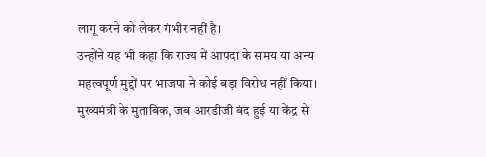लागू करने को लेकर गंभीर नहीं है।
उन्होंने यह भी कहा कि राज्य में आपदा के समय या अन्य महत्वपूर्ण मुद्दों पर भाजपा ने कोई बड़ा विरोध नहीं किया। मुख्यमंत्री के मुताबिक, जब आरडीजी बंद हुई या केंद्र से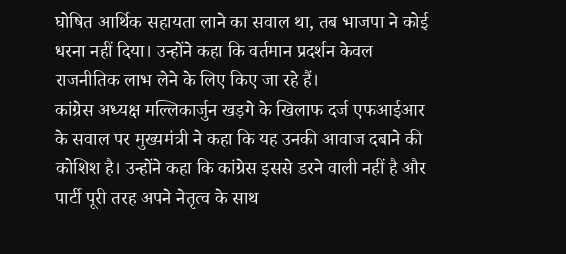घोषित आर्थिक सहायता लाने का सवाल था, तब भाजपा ने कोई धरना नहीं दिया। उन्होंने कहा कि वर्तमान प्रदर्शन केवल राजनीतिक लाभ लेने के लिए किए जा रहे हैं।
कांग्रेस अध्यक्ष मल्लिकार्जुन खड़गे के खिलाफ दर्ज एफआईआर के सवाल पर मुख्यमंत्री ने कहा कि यह उनकी आवाज दबाने की कोशिश है। उन्होंने कहा कि कांग्रेस इससे डरने वाली नहीं है और पार्टी पूरी तरह अपने नेतृत्व के साथ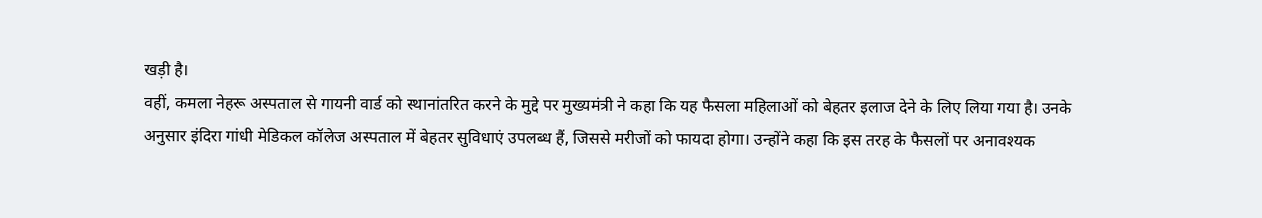खड़ी है।
वहीं, कमला नेहरू अस्पताल से गायनी वार्ड को स्थानांतरित करने के मुद्दे पर मुख्यमंत्री ने कहा कि यह फैसला महिलाओं को बेहतर इलाज देने के लिए लिया गया है। उनके अनुसार इंदिरा गांधी मेडिकल कॉलेज अस्पताल में बेहतर सुविधाएं उपलब्ध हैं, जिससे मरीजों को फायदा होगा। उन्होंने कहा कि इस तरह के फैसलों पर अनावश्यक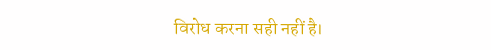विरोध करना सही नहीं है।